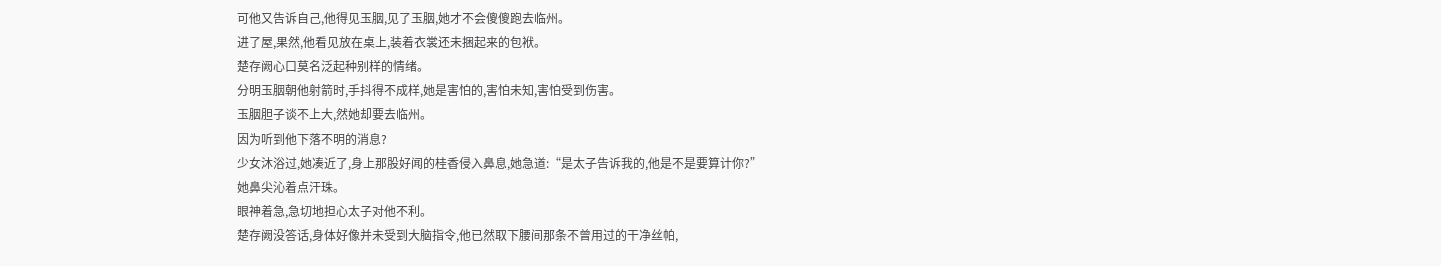可他又告诉自己,他得见玉胭,见了玉胭,她才不会傻傻跑去临州。
进了屋,果然,他看见放在桌上,装着衣裳还未捆起来的包袱。
楚存阙心口莫名泛起种别样的情绪。
分明玉胭朝他射箭时,手抖得不成样,她是害怕的,害怕未知,害怕受到伤害。
玉胭胆子谈不上大,然她却要去临州。
因为听到他下落不明的消息?
少女沐浴过,她凑近了,身上那股好闻的桂香侵入鼻息,她急道:“是太子告诉我的,他是不是要算计你?”
她鼻尖沁着点汗珠。
眼神着急,急切地担心太子对他不利。
楚存阙没答话,身体好像并未受到大脑指令,他已然取下腰间那条不曾用过的干净丝帕,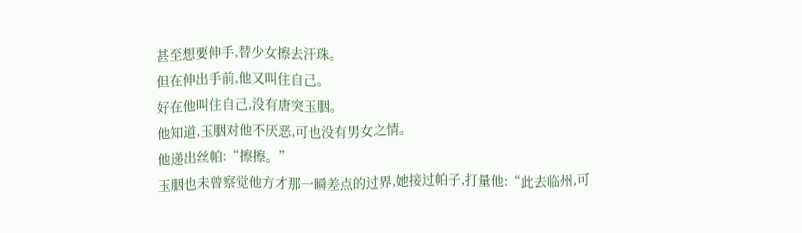甚至想要伸手,替少女擦去汗珠。
但在伸出手前,他又叫住自己。
好在他叫住自己,没有唐突玉胭。
他知道,玉胭对他不厌恶,可也没有男女之情。
他递出丝帕:“擦擦。”
玉胭也未曾察觉他方才那一瞬差点的过界,她接过帕子,打量他:“此去临州,可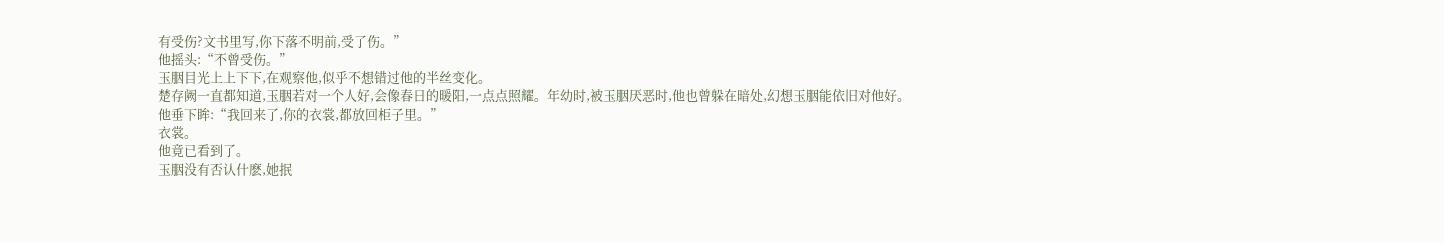有受伤?文书里写,你下落不明前,受了伤。”
他摇头:“不曾受伤。”
玉胭目光上上下下,在观察他,似乎不想错过他的半丝变化。
楚存阙一直都知道,玉胭若对一个人好,会像春日的暖阳,一点点照耀。年幼时,被玉胭厌恶时,他也曾躲在暗处,幻想玉胭能依旧对他好。
他垂下眸:“我回来了,你的衣裳,都放回柜子里。”
衣裳。
他竟已看到了。
玉胭没有否认什麽,她抿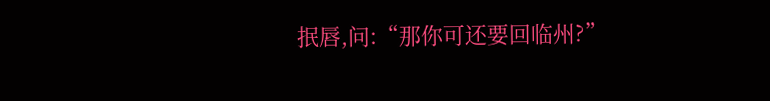抿唇,问:“那你可还要回临州?”